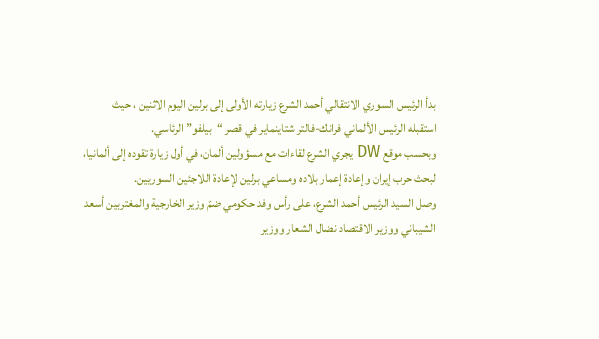بدأ الرئيس السوري الانتقالي أحمد الشرع زيارته الأولى إلى برلين اليوم الاثنين ، حيث استقبله الرئيس الألماني فرانك-فالتر شتاينماير في قصر “بيلفو” الرئاسي.
وبحسب موقع DW يجري الشرع لقاءات مع مسؤولين ألمان، في أول زيارة تقوده إلى ألمانيا، لبحث حرب إيران وإعادة إعمار بلاده ومساعي برلين لإعادة اللاجئين السوريين.
وصل السيد الرئيس أحمد الشرع، على رأس وفد حكومي ضمّ وزير الخارجية والمغتربين أسعد الشيباني ووزير الاقتصاد نضال الشعار ووزير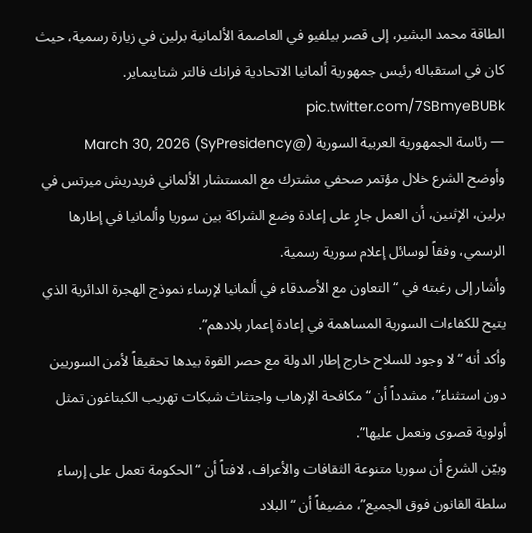الطاقة محمد البشير، إلى قصر بيلفيو في العاصمة الألمانية برلين في زيارة رسمية، حيث كان في استقباله رئيس جمهورية ألمانيا الاتحادية فرانك فالتر شتاينماير. pic.twitter.com/7SBmyeBUBk
— رئاسة الجمهورية العربية السورية (@SyPresidency) March 30, 2026
وأوضح الشرع خلال مؤتمر صحفي مشترك مع المستشار الألماني فريدريش ميرتس في برلين، الإثنين، أن العمل جارٍ على إعادة وضع الشراكة بين سوريا وألمانيا في إطارها الرسمي، وفقاً لوسائل إعلام سورية رسمية.
وأشار إلى رغبته في “التعاون مع الأصدقاء في ألمانيا لإرساء نموذج الهجرة الدائرية الذي يتيح للكفاءات السورية المساهمة في إعادة إعمار بلادهم”.
وأكد أنه “لا وجود للسلاح خارج إطار الدولة مع حصر القوة بيدها تحقيقاً لأمن السوريين دون استثناء”، مشدداً أن “مكافحة الإرهاب واجتثاث شبكات تهريب الكبتاغون تمثل أولوية قصوى ونعمل عليها”.
وبيّن الشرع أن سوريا متنوعة الثقافات والأعراف، لافتاً أن “الحكومة تعمل على إرساء سلطة القانون فوق الجميع”، مضيفاً أن “البلاد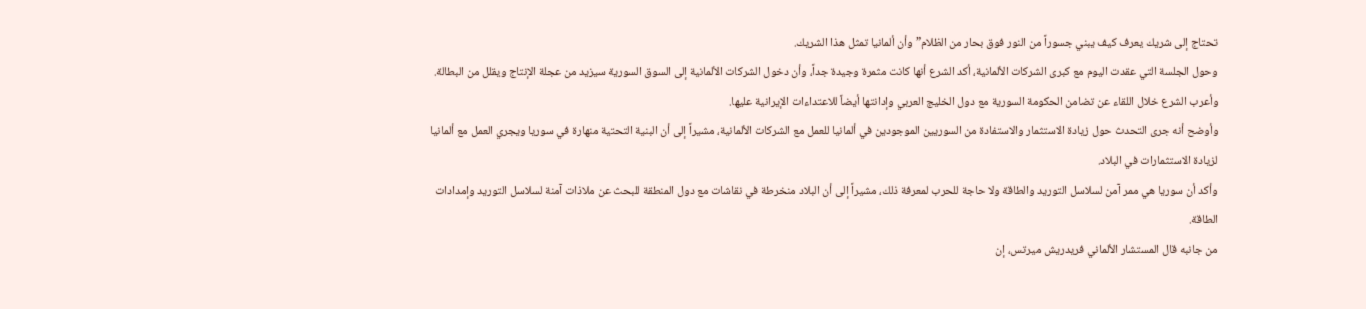تحتاج إلى شريك يعرف كيف يبني جسوراً من النور فوق بحار من الظلام” وأن ألمانيا تمثل هذا الشريك.
وحول الجلسة التي عقدت اليوم مع كبرى الشركات الألمانية، أكد الشرع أنها كانت مثمرة وجيدة جداً، وأن دخول الشركات الألمانية إلى السوق السورية سيزيد من عجلة الإنتاج ويقلل من البطالة.
وأعرب الشرع خلال اللقاء عن تضامن الحكومة السورية مع دول الخليج العربي وإدانتها أيضاً للاعتداءات الإيرانية عليها.
وأوضح أنه جرى التحدث حول زيادة الاستثمار والاستفادة من السوريين الموجودين في ألمانيا للعمل مع الشركات الألمانية، مشيراً إلى أن البنية التحتية منهارة في سوريا ويجري العمل مع ألمانيا لزيادة الاستثمارات في البلاد.
وأكد أن سوريا هي ممر آمن لسلاسل التوريد والطاقة ولا حاجة للحرب لمعرفة ذلك، مشيراً إلى أن البلاد منخرطة في نقاشات مع دول المنطقة للبحث عن ملاذات آمنة لسلاسل التوريد وإمدادات الطاقة.
من جانبه قال المستشار الألماني فريدريش ميرتس، إن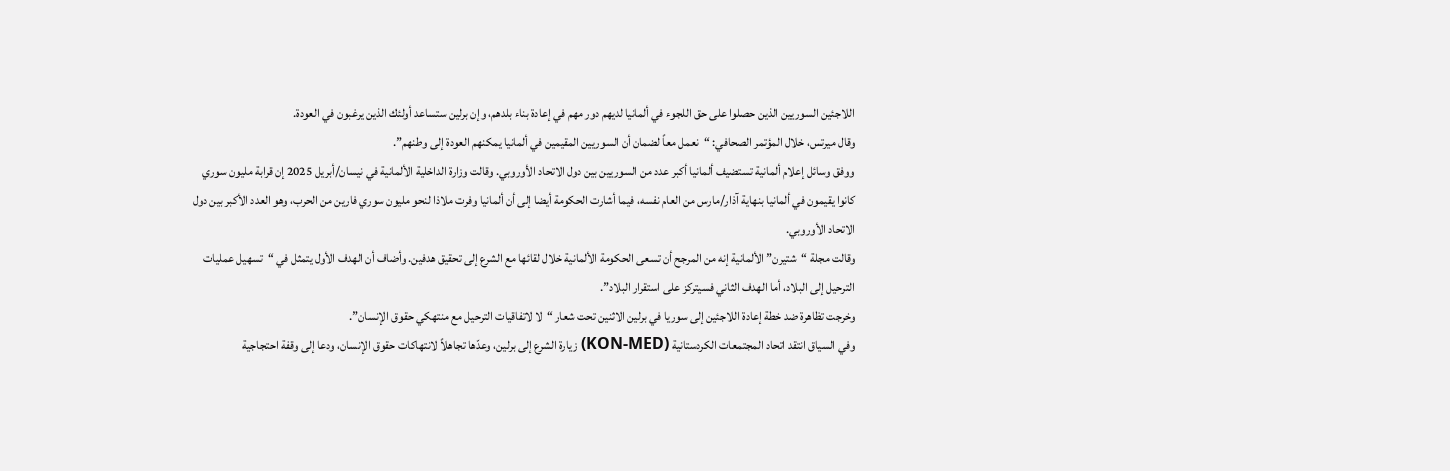اللاجئين السوريين الذين حصلوا على حق اللجوء في ألمانيا لديهم دور مهم في إعادة بناء بلدهم، وإن برلين ستساعد أولئك الذين يرغبون في العودة.
وقال ميرتس، خلال المؤتمر الصحافي: “نعمل معاً لضمان أن السوريين المقيمين في ألمانيا يمكنهم العودة إلى وطنهم”.
ووفق وسائل إعلام ألمانية تستضيف ألمانيا أكبر عدد من السوريين بين دول الاتحاد الأوروبي. وقالت وزارة الداخلية الألمانية في نيسان/أبريل 2025 إن قرابة مليون سوري كانوا يقيمون في ألمانيا بنهاية آذار/مارس من العام نفسه، فيما أشارت الحكومة أيضا إلى أن ألمانيا وفرت ملاذا لنحو مليون سوري فارين من الحرب، وهو العدد الأكبر بين دول الاتحاد الأوروبي.
وقالت مجلة “شتيرن” الألمانية إنه من المرجح أن تسعى الحكومة الألمانية خلال لقائها مع الشرع إلى تحقيق هدفين. وأضاف أن الهدف الأول يتمثل في “تسهيل عمليات الترحيل إلى البلاد، أما الهدف الثاني فسيتركز على استقرار البلاد”.
وخرجت تظاهرة ضد خطة إعادة اللاجئين إلى سوريا في برلين الاثنين تحت شعار “لا لاتفاقيات الترحيل مع منتهكي حقوق الإنسان”.
وفي السياق انتقد اتحاد المجتمعات الكردستانية (KON-MED) زيارة الشرع إلى برلين، وعدّها تجاهلاً لانتهاكات حقوق الإنسان، ودعا إلى وقفة احتجاجية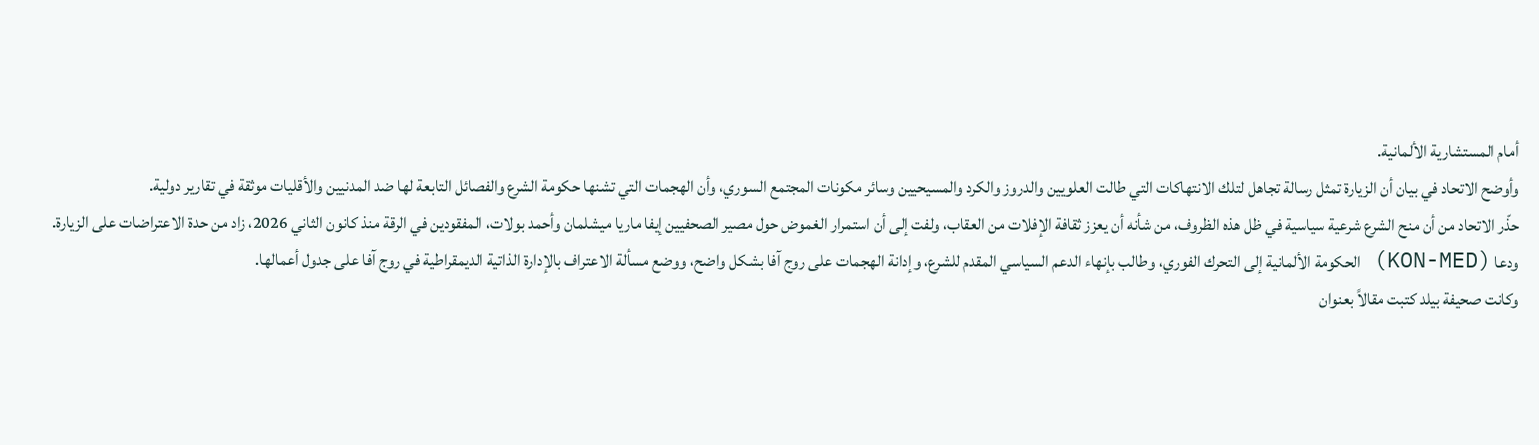أمام المستشارية الألمانية.
وأوضح الاتحاد في بيان أن الزيارة تمثل رسالة تجاهل لتلك الانتهاكات التي طالت العلويين والدروز والكرد والمسيحيين وسائر مكونات المجتمع السوري، وأن الهجمات التي تشنها حكومة الشرع والفصائل التابعة لها ضد المدنيين والأقليات موثقة في تقارير دولية.
حذّر الاتحاد من أن منح الشرع شرعية سياسية في ظل هذه الظروف، من شأنه أن يعزز ثقافة الإفلات من العقاب، ولفت إلى أن استمرار الغموض حول مصير الصحفيين إيفا ماريا ميشلمان وأحمد بولات، المفقودين في الرقة منذ كانون الثاني 2026، زاد من حدة الاعتراضات على الزيارة.
ودعا (KON-MED) الحكومة الألمانية إلى التحرك الفوري، وطالب بإنهاء الدعم السياسي المقدم للشرع، وإدانة الهجمات على روج آفا بشكل واضح، ووضع مسألة الاعتراف بالإدارة الذاتية الديمقراطية في روج آفا على جدول أعمالها.
وكانت صحيفة بيلد كتبت مقالاً بعنوان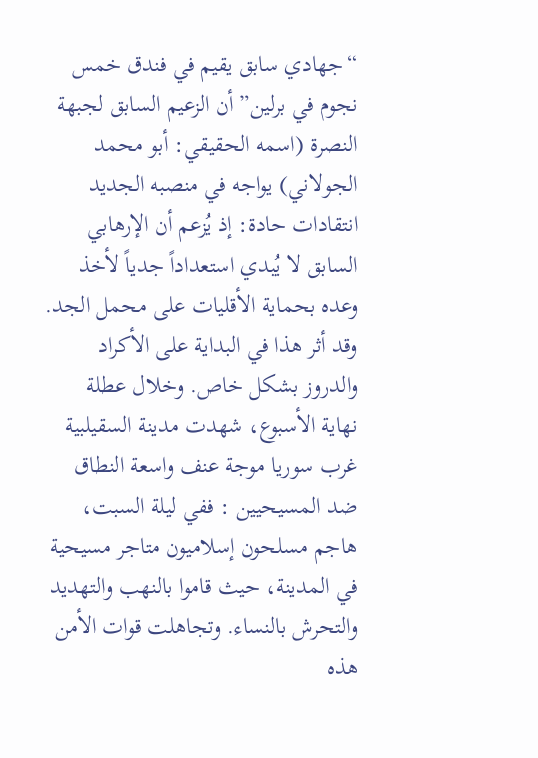“جهادي سابق يقيم في فندق خمس نجوم في برلين” أن الزعيم السابق لجبهة النصرة (اسمه الحقيقي: أبو محمد الجولاني) يواجه في منصبه الجديد انتقادات حادة: إذ يُزعم أن الإرهابي السابق لا يُبدي استعداداً جدياً لأخذ وعده بحماية الأقليات على محمل الجد. وقد أثر هذا في البداية على الأكراد والدروز بشكل خاص. وخلال عطلة نهاية الأسبوع، شهدت مدينة السقيلبية غرب سوريا موجة عنف واسعة النطاق ضد المسيحيين : ففي ليلة السبت، هاجم مسلحون إسلاميون متاجر مسيحية في المدينة، حيث قاموا بالنهب والتهديد والتحرش بالنساء. وتجاهلت قوات الأمن هذه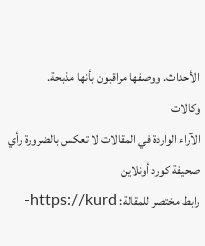الأحداث. ووصفها مراقبون بأنها مذبحة.
وكالات
الآراء الواردة في المقالات لا تعكس بالضرورة رأي صحيفة كورد أونلاين
رابط مختصر للمقالة: https://kurd-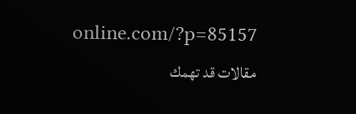online.com/?p=85157
مقالات قد تهمك